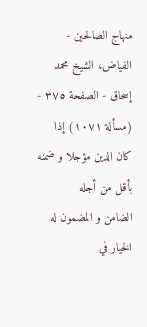منهاج الصالحين - الفياض، الشيخ محمد إسحاق - الصفحة ٣٧٥ - (مسألة ١٠٧١) إذا كان الدين مؤجلا و ضمنه بأقل من أجله
الضامن و المضمون له الخيار في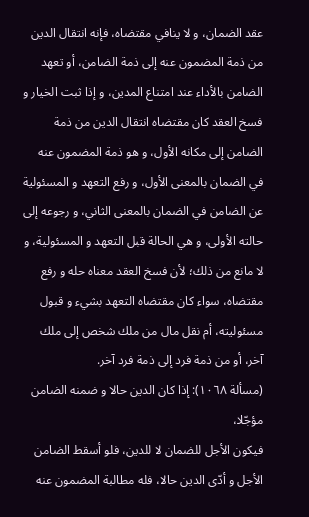عقد الضمان، و لا ينافي مقتضاه، فإنه انتقال الدين من ذمة المضمون عنه إلى ذمة الضامن، أو تعهد الضامن بالأداء عند امتناع المدين، و إذا ثبت الخيار و فسخ العقد كان مقتضاه انتقال الدين من ذمة الضامن إلى مكانه الأول، و هو ذمة المضمون عنه في الضمان بالمعنى الأول، و رفع التعهد و المسئولية عن الضامن في الضمان بالمعنى الثاني، و رجوعه إلى حالته الأولى، و هي الحالة قبل التعهد و المسئولية، و لا مانع من ذلك؛ لأن فسخ العقد معناه حله و رفع مقتضاه، سواء كان مقتضاه التعهد بشيء و قبول مسئوليته، أم نقل مال من ملك شخص إلى ملك آخر، أو من ذمة فرد إلى ذمة فرد آخر.
(مسألة ١٠٦٨): إذا كان الدين حالا و ضمنه الضامن مؤجّلا،
فيكون الأجل للضمان لا للدين، فلو أسقط الضامن الأجل و أدّى الدين حالا، فله مطالبة المضمون عنه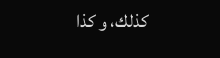كذلك، و كذا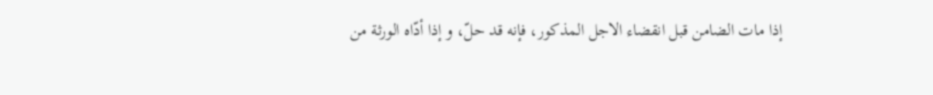إذا مات الضامن قبل انقضاء الاجل المذكور، فإنه قد حلّ، و إذا أدّاه الورثة من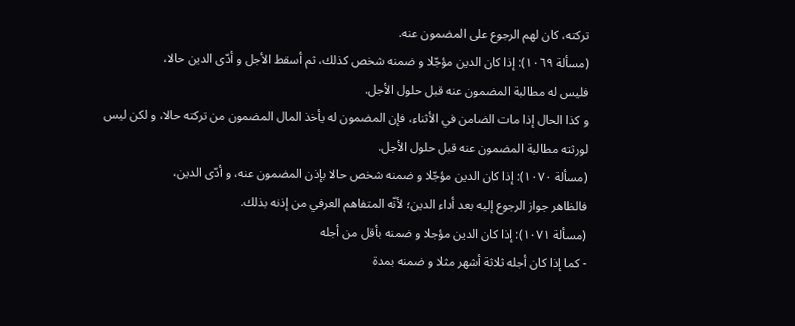تركته، كان لهم الرجوع على المضمون عنه.
(مسألة ١٠٦٩): إذا كان الدين مؤجّلا و ضمنه شخص كذلك، ثم أسقط الأجل و أدّى الدين حالا،
فليس له مطالبة المضمون عنه قبل حلول الأجل.
و كذا الحال إذا مات الضامن في الأثناء، فإن المضمون له يأخذ المال المضمون من تركته حالا، و لكن ليس لورثته مطالبة المضمون عنه قبل حلول الأجل.
(مسألة ١٠٧٠): إذا كان الدين مؤجّلا و ضمنه شخص حالا بإذن المضمون عنه، و أدّى الدين،
فالظاهر جواز الرجوع إليه بعد أداء الدين؛ لأنّه المتفاهم العرفي من إذنه بذلك.
(مسألة ١٠٧١): إذا كان الدين مؤجلا و ضمنه بأقل من أجله
- كما إذا كان أجله ثلاثة أشهر مثلا و ضمنه بمدة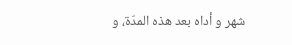شهر و أداه بعد هذه المدّة، و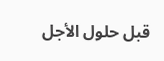قبل حلول الأجل